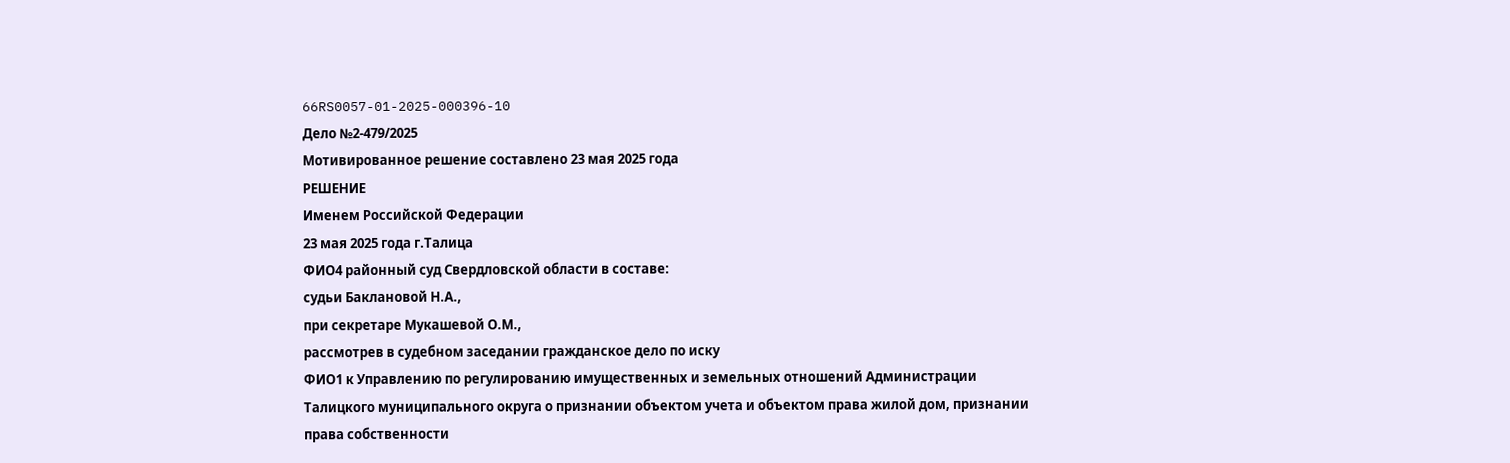66RS0057-01-2025-000396-10
Дело №2-479/2025
Мотивированное решение составлено 23 мая 2025 года
РЕШЕНИЕ
Именем Российской Федерации
23 мая 2025 года г.Талица
ФИО4 районный суд Свердловской области в составе:
судьи Баклановой Н.А.,
при секретаре Мукашевой О.М.,
рассмотрев в судебном заседании гражданское дело по иску
ФИО1 к Управлению по регулированию имущественных и земельных отношений Администрации Талицкого муниципального округа о признании объектом учета и объектом права жилой дом, признании права собственности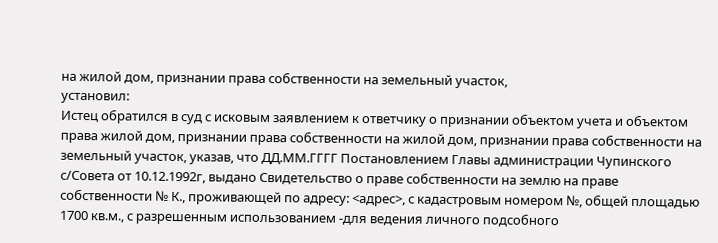на жилой дом, признании права собственности на земельный участок,
установил:
Истец обратился в суд с исковым заявлением к ответчику о признании объектом учета и объектом права жилой дом, признании права собственности на жилой дом, признании права собственности на земельный участок, указав, что ДД.ММ.ГГГГ Постановлением Главы администрации Чупинского с/Совета от 10.12.1992г, выдано Свидетельство о праве собственности на землю на праве собственности № К., проживающей по адресу: <адрес>, с кадастровым номером №, общей площадью 1700 кв.м., с разрешенным использованием -для ведения личного подсобного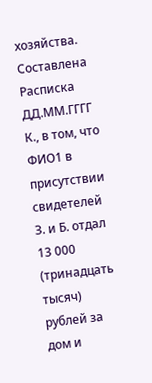хозяйства.
Составлена Расписка ДД.ММ.ГГГГ К., в том, что ФИО1 в присутствии свидетелей З. и Б. отдал 13 000 (тринадцать тысяч) рублей за дом и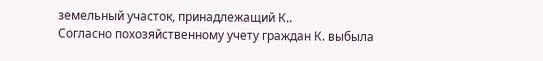земельный участок, принадлежащий К..
Согласно похозяйственному учету граждан К. выбыла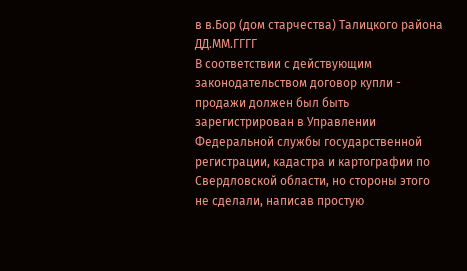в в.Бор (дом старчества) Талицкого района ДД.ММ.ГГГГ
В соответствии с действующим законодательством договор купли - продажи должен был быть зарегистрирован в Управлении Федеральной службы государственной регистрации, кадастра и картографии по Свердловской области, но стороны этого не сделали, написав простую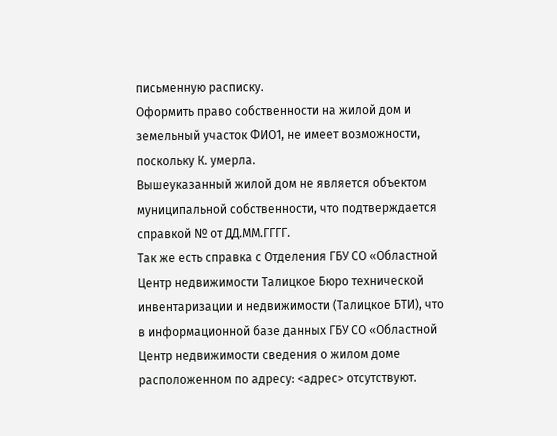письменную расписку.
Оформить право собственности на жилой дом и земельный участок ФИО1, не имеет возможности, поскольку К. умерла.
Вышеуказанный жилой дом не является объектом муниципальной собственности, что подтверждается справкой № от ДД.ММ.ГГГГ.
Так же есть справка с Отделения ГБУ СО «Областной Центр недвижимости Талицкое Бюро технической инвентаризации и недвижимости (Талицкое БТИ), что в информационной базе данных ГБУ СО «Областной Центр недвижимости сведения о жилом доме расположенном по адресу: <адрес> отсутствуют.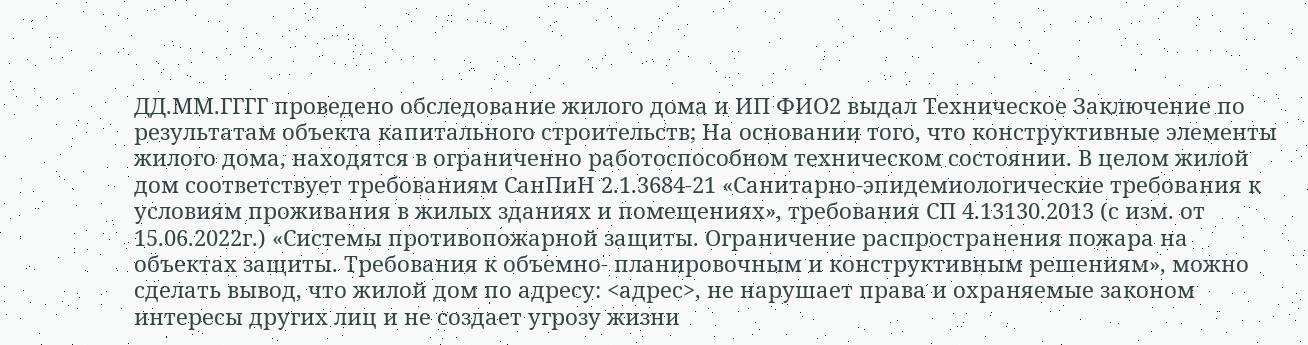ДД.ММ.ГГГГ проведено обследование жилого дома и ИП ФИО2 выдал Техническое Заключение по результатам объекта капитального строительств; На основании того, что конструктивные элементы жилого дома, находятся в ограниченно работоспособном техническом состоянии. В целом жилой дом соответствует требованиям СанПиН 2.1.3684-21 «Санитарно-эпидемиологические требования к условиям проживания в жилых зданиях и помещениях», требования СП 4.13130.2013 (с изм. от 15.06.2022г.) «Системы противопожарной защиты. Ограничение распространения пожара на объектах защиты. Требования к объемно- планировочным и конструктивным решениям», можно сделать вывод, что жилой дом по адресу: <адрес>, не нарушает права и охраняемые законом интересы других лиц и не создает угрозу жизни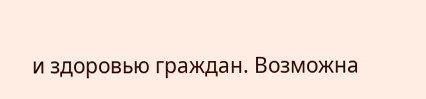и здоровью граждан. Возможна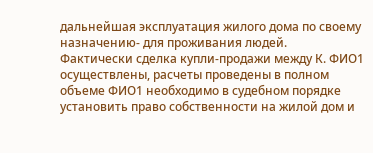дальнейшая эксплуатация жилого дома по своему назначению- для проживания людей.
Фактически сделка купли-продажи между К. ФИО1 осуществлены, расчеты проведены в полном объеме ФИО1 необходимо в судебном порядке установить право собственности на жилой дом и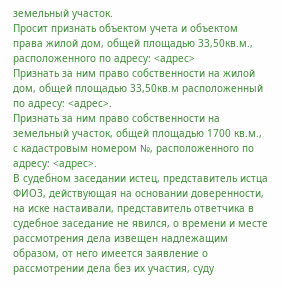земельный участок.
Просит признать объектом учета и объектом права жилой дом, общей площадью 33,50кв.м., расположенного по адресу: <адрес>
Признать за ним право собственности на жилой дом, общей площадью 33,50кв.м расположенный по адресу: <адрес>.
Признать за ним право собственности на земельный участок, общей площадью 1700 кв.м., с кадастровым номером №, расположенного по адресу: <адрес>.
В судебном заседании истец, представитель истца ФИО3, действующая на основании доверенности, на иске настаивали, представитель ответчика в судебное заседание не явился, о времени и месте рассмотрения дела извещен надлежащим образом, от него имеется заявление о рассмотрении дела без их участия, суду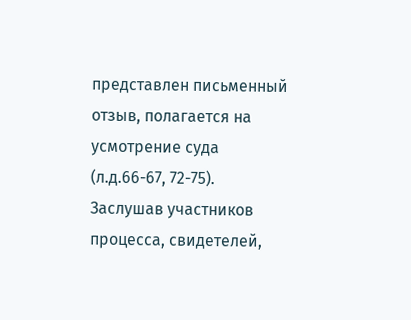представлен письменный отзыв, полагается на усмотрение суда (л.д.66-67, 72-75).
Заслушав участников процесса, свидетелей,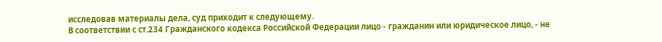исследовав материалы дела, суд приходит к следующему.
В соответствии с ст.234 Гражданского кодекса Российской Федерации лицо - гражданин или юридическое лицо, - не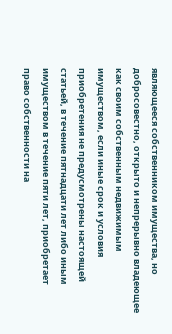являющееся собственником имущества, но добросовестно, открыто и непрерывно владеющее как своим собственным недвижимым имуществом, если иные срок и условия приобретения не предусмотрены настоящей статьей, в течение пятнадцати лет либо иным имуществом в течение пяти лет, приобретает право собственности на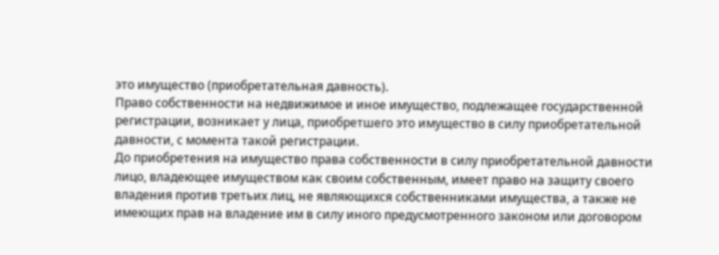это имущество (приобретательная давность).
Право собственности на недвижимое и иное имущество, подлежащее государственной регистрации, возникает у лица, приобретшего это имущество в силу приобретательной давности, с момента такой регистрации.
До приобретения на имущество права собственности в силу приобретательной давности лицо, владеющее имуществом как своим собственным, имеет право на защиту своего владения против третьих лиц, не являющихся собственниками имущества, а также не имеющих прав на владение им в силу иного предусмотренного законом или договором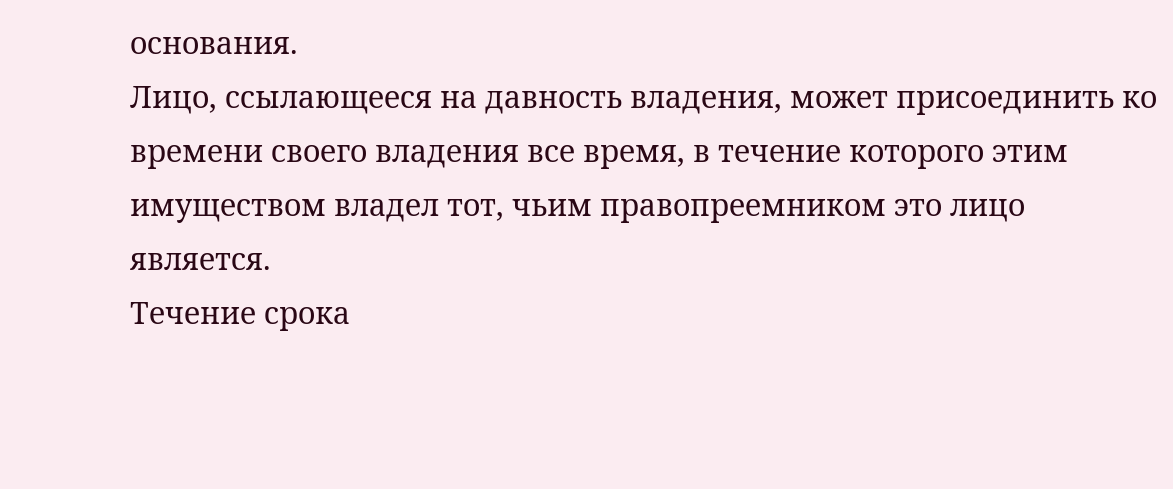основания.
Лицо, ссылающееся на давность владения, может присоединить ко времени своего владения все время, в течение которого этим имуществом владел тот, чьим правопреемником это лицо является.
Течение срока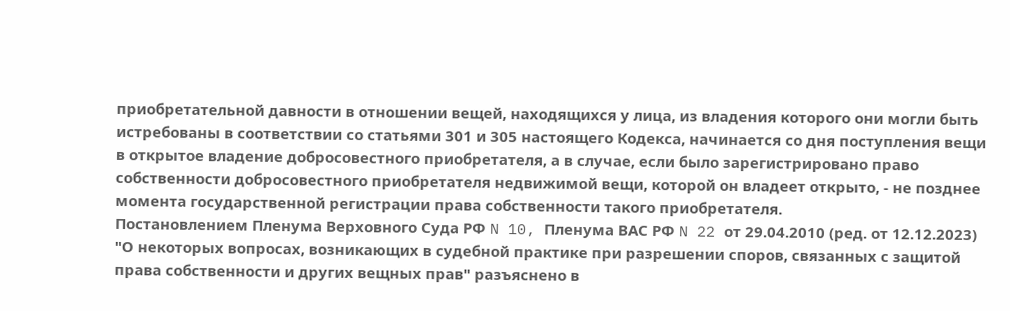приобретательной давности в отношении вещей, находящихся у лица, из владения которого они могли быть истребованы в соответствии со статьями 301 и 305 настоящего Кодекса, начинается со дня поступления вещи в открытое владение добросовестного приобретателя, а в случае, если было зарегистрировано право собственности добросовестного приобретателя недвижимой вещи, которой он владеет открыто, - не позднее момента государственной регистрации права собственности такого приобретателя.
Постановлением Пленума Верховного Суда РФ N 10, Пленума ВАС РФ N 22 от 29.04.2010 (ред. от 12.12.2023) "О некоторых вопросах, возникающих в судебной практике при разрешении споров, связанных с защитой права собственности и других вещных прав" разъяснено в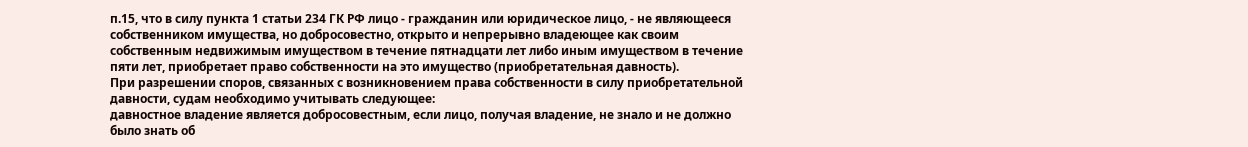п.15, что в силу пункта 1 статьи 234 ГК РФ лицо - гражданин или юридическое лицо, - не являющееся собственником имущества, но добросовестно, открыто и непрерывно владеющее как своим собственным недвижимым имуществом в течение пятнадцати лет либо иным имуществом в течение пяти лет, приобретает право собственности на это имущество (приобретательная давность).
При разрешении споров, связанных с возникновением права собственности в силу приобретательной давности, судам необходимо учитывать следующее:
давностное владение является добросовестным, если лицо, получая владение, не знало и не должно было знать об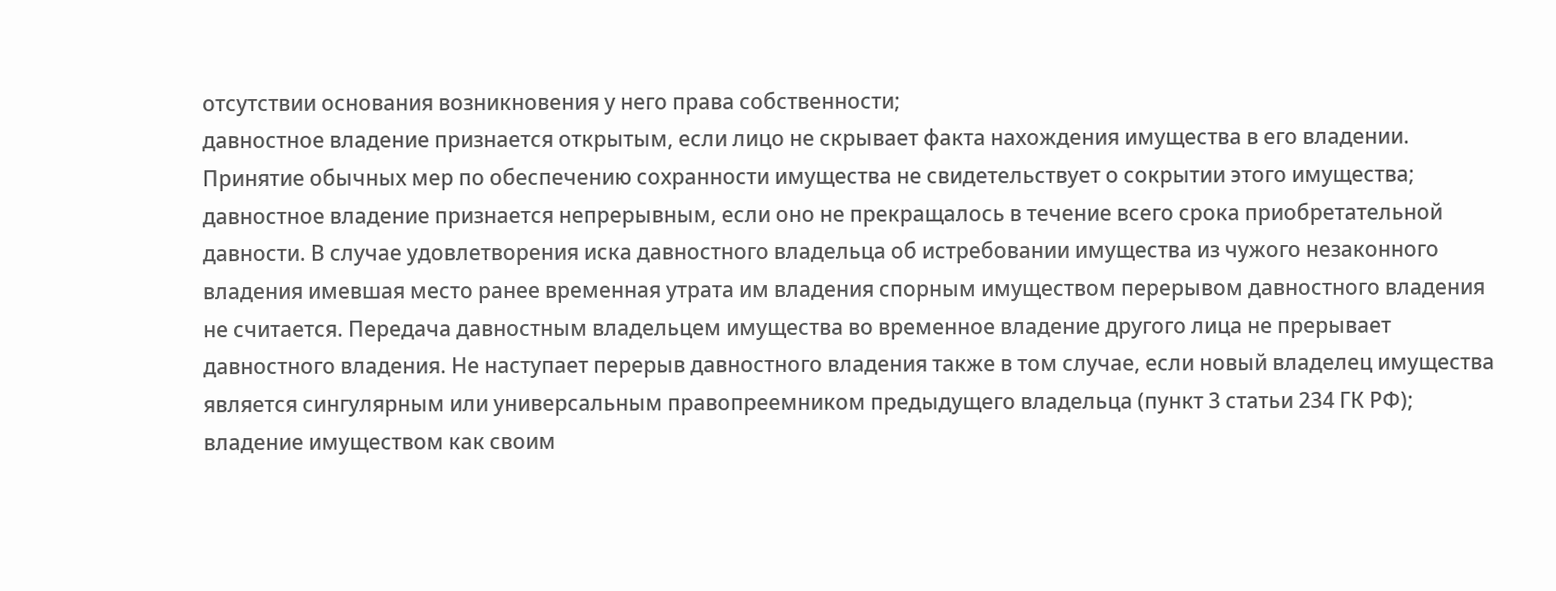отсутствии основания возникновения у него права собственности;
давностное владение признается открытым, если лицо не скрывает факта нахождения имущества в его владении. Принятие обычных мер по обеспечению сохранности имущества не свидетельствует о сокрытии этого имущества;
давностное владение признается непрерывным, если оно не прекращалось в течение всего срока приобретательной давности. В случае удовлетворения иска давностного владельца об истребовании имущества из чужого незаконного владения имевшая место ранее временная утрата им владения спорным имуществом перерывом давностного владения не считается. Передача давностным владельцем имущества во временное владение другого лица не прерывает давностного владения. Не наступает перерыв давностного владения также в том случае, если новый владелец имущества является сингулярным или универсальным правопреемником предыдущего владельца (пункт 3 статьи 234 ГК РФ);
владение имуществом как своим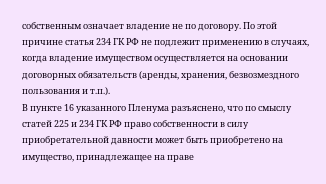собственным означает владение не по договору. По этой причине статья 234 ГК РФ не подлежит применению в случаях, когда владение имуществом осуществляется на основании договорных обязательств (аренды, хранения, безвозмездного пользования и т.п.).
В пункте 16 указанного Пленума разъяснено, что по смыслу статей 225 и 234 ГК РФ право собственности в силу приобретательной давности может быть приобретено на имущество, принадлежащее на праве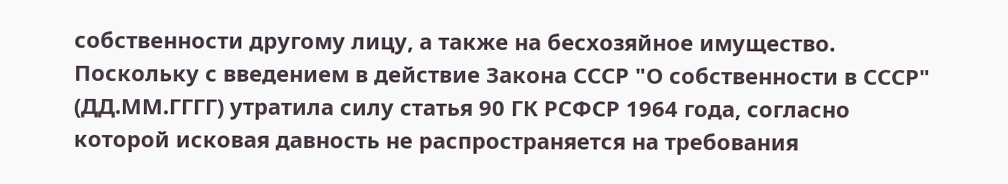собственности другому лицу, а также на бесхозяйное имущество. Поскольку с введением в действие Закона СССР "О собственности в СССР" (ДД.ММ.ГГГГ) утратила силу статья 90 ГК РСФСР 1964 года, согласно которой исковая давность не распространяется на требования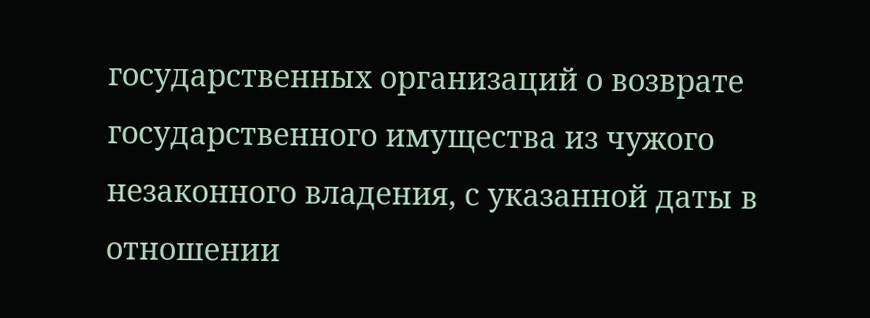государственных организаций о возврате государственного имущества из чужого незаконного владения, с указанной даты в отношении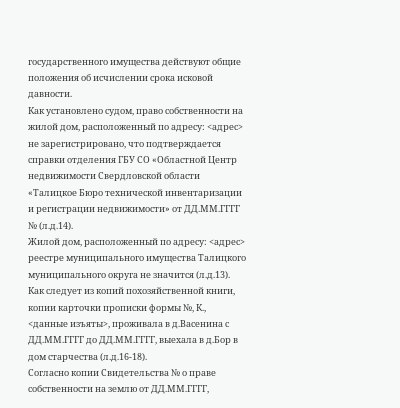государственного имущества действуют общие положения об исчислении срока исковой давности.
Как установлено судом, право собственности на жилой дом, расположенный по адресу: <адрес> не зарегистрировано, что подтверждается справки отделения ГБУ СО «Областной Центр недвижимости Свердловской области «Талицкое Бюро технической инвентаризации и регистрации недвижимости» от ДД.ММ.ГГГГ № (л.д.14).
Жилой дом, расположенный по адресу: <адрес> реестре муниципального имущества Талицкого муниципального округа не значится (л.д.13).
Как следует из копий похозяйственной книги, копии карточки прописки формы №, К., <данные изъяты>, проживала в д.Васенина с ДД.ММ.ГГГГ до ДД.ММ.ГГГГ, выехала в д.Бор в дом старчества (л.д.16-18).
Согласно копии Свидетельства № о праве собственности на землю от ДД.ММ.ГГГГ,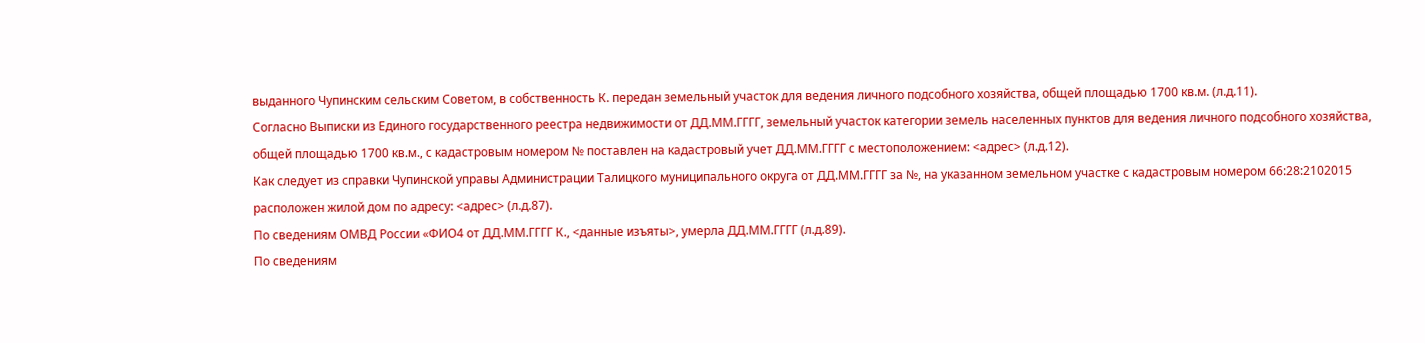выданного Чупинским сельским Советом, в собственность К. передан земельный участок для ведения личного подсобного хозяйства, общей площадью 1700 кв.м. (л.д.11).
Согласно Выписки из Единого государственного реестра недвижимости от ДД.ММ.ГГГГ, земельный участок категории земель населенных пунктов для ведения личного подсобного хозяйства, общей площадью 1700 кв.м., с кадастровым номером № поставлен на кадастровый учет ДД.ММ.ГГГГ с местоположением: <адрес> (л.д.12).
Как следует из справки Чупинской управы Администрации Талицкого муниципального округа от ДД.ММ.ГГГГ за №, на указанном земельном участке с кадастровым номером 66:28:2102015 расположен жилой дом по адресу: <адрес> (л.д.87).
По сведениям ОМВД России «ФИО4 от ДД.ММ.ГГГГ К., <данные изъяты>, умерла ДД.ММ.ГГГГ (л.д.89).
По сведениям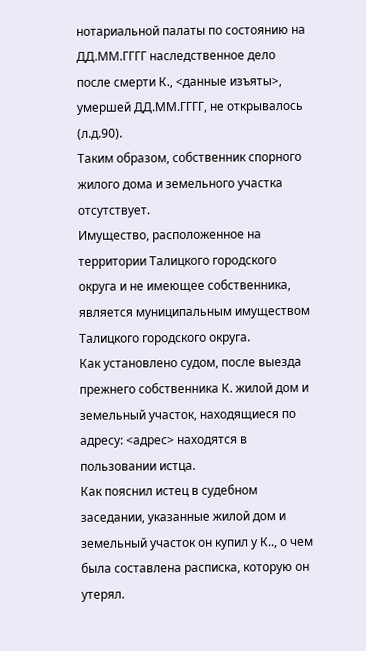нотариальной палаты по состоянию на ДД.ММ.ГГГГ наследственное дело после смерти К., <данные изъяты>, умершей ДД.ММ.ГГГГ, не открывалось (л.д.90).
Таким образом, собственник спорного жилого дома и земельного участка отсутствует.
Имущество, расположенное на территории Талицкого городского округа и не имеющее собственника, является муниципальным имуществом Талицкого городского округа.
Как установлено судом, после выезда прежнего собственника К. жилой дом и земельный участок, находящиеся по адресу: <адрес> находятся в пользовании истца.
Как пояснил истец в судебном заседании, указанные жилой дом и земельный участок он купил у К.., о чем была составлена расписка, которую он утерял.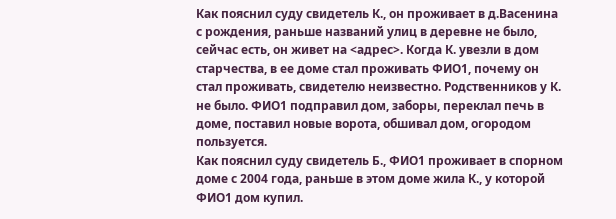Как пояснил суду свидетель К., он проживает в д.Васенина с рождения, раньше названий улиц в деревне не было, сейчас есть, он живет на <адрес>. Когда К. увезли в дом старчества, в ее доме стал проживать ФИО1, почему он стал проживать, свидетелю неизвестно. Родственников у К. не было. ФИО1 подправил дом, заборы, переклал печь в доме, поставил новые ворота, обшивал дом, огородом пользуется.
Как пояснил суду свидетель Б., ФИО1 проживает в спорном доме с 2004 года, раньше в этом доме жила К., у которой ФИО1 дом купил.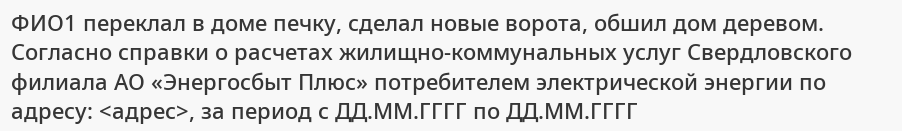ФИО1 переклал в доме печку, сделал новые ворота, обшил дом деревом.
Согласно справки о расчетах жилищно-коммунальных услуг Свердловского филиала АО «Энергосбыт Плюс» потребителем электрической энергии по адресу: <адрес>, за период с ДД.ММ.ГГГГ по ДД.ММ.ГГГГ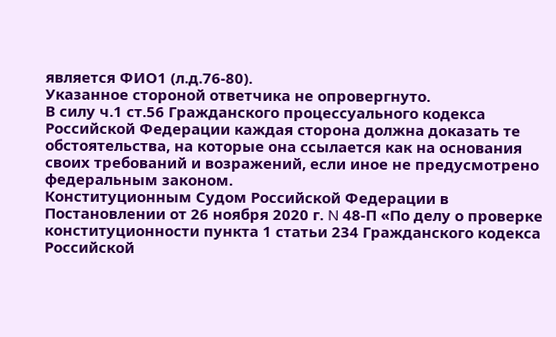является ФИО1 (л.д.76-80).
Указанное стороной ответчика не опровергнуто.
В силу ч.1 ст.56 Гражданского процессуального кодекса Российской Федерации каждая сторона должна доказать те обстоятельства, на которые она ссылается как на основания своих требований и возражений, если иное не предусмотрено федеральным законом.
Конституционным Судом Российской Федерации в Постановлении от 26 ноября 2020 г. N 48-П «По делу о проверке конституционности пункта 1 статьи 234 Гражданского кодекса Российской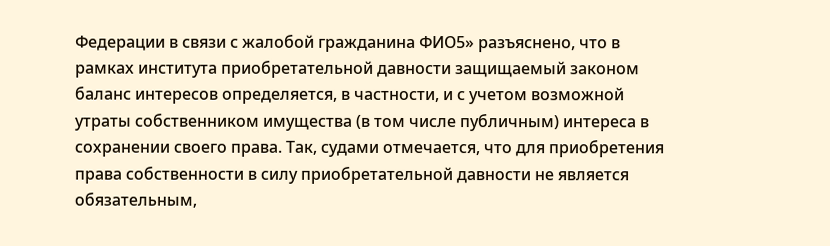Федерации в связи с жалобой гражданина ФИО5» разъяснено, что в рамках института приобретательной давности защищаемый законом баланс интересов определяется, в частности, и с учетом возможной утраты собственником имущества (в том числе публичным) интереса в сохранении своего права. Так, судами отмечается, что для приобретения права собственности в силу приобретательной давности не является обязательным,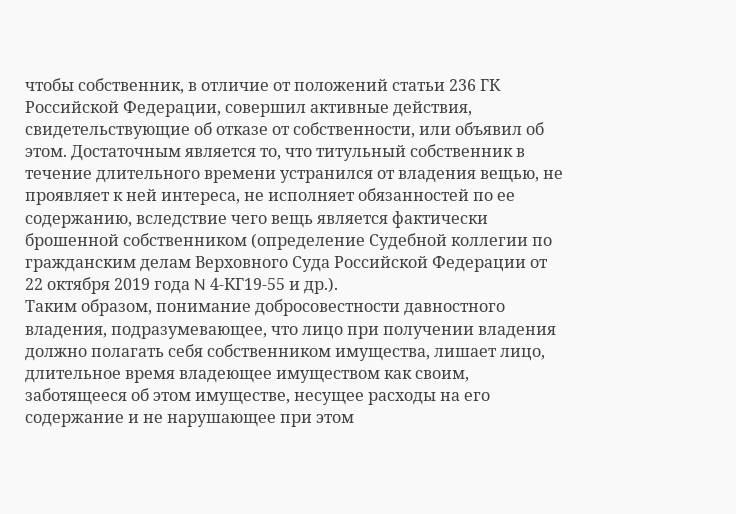чтобы собственник, в отличие от положений статьи 236 ГК Российской Федерации, совершил активные действия, свидетельствующие об отказе от собственности, или объявил об этом. Достаточным является то, что титульный собственник в течение длительного времени устранился от владения вещью, не проявляет к ней интереса, не исполняет обязанностей по ее содержанию, вследствие чего вещь является фактически брошенной собственником (определение Судебной коллегии по гражданским делам Верховного Суда Российской Федерации от 22 октября 2019 года N 4-КГ19-55 и др.).
Таким образом, понимание добросовестности давностного владения, подразумевающее, что лицо при получении владения должно полагать себя собственником имущества, лишает лицо, длительное время владеющее имуществом как своим, заботящееся об этом имуществе, несущее расходы на его содержание и не нарушающее при этом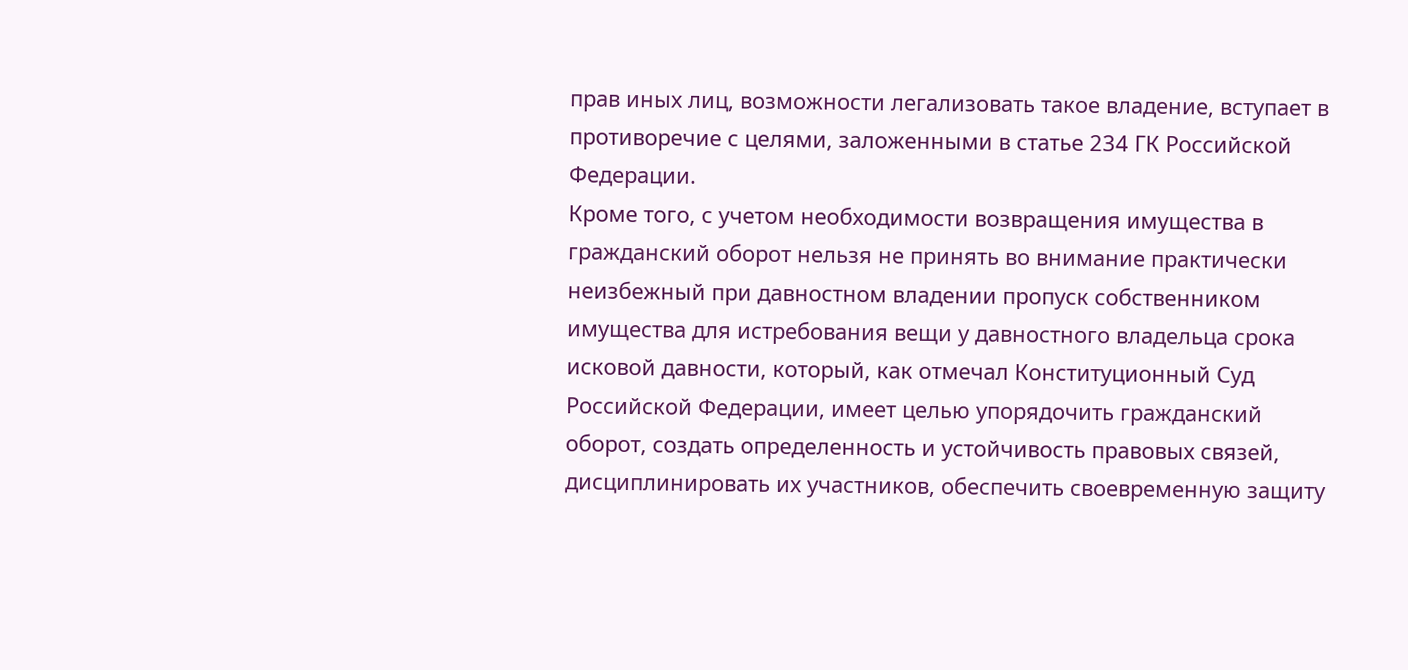прав иных лиц, возможности легализовать такое владение, вступает в противоречие с целями, заложенными в статье 234 ГК Российской Федерации.
Кроме того, с учетом необходимости возвращения имущества в гражданский оборот нельзя не принять во внимание практически неизбежный при давностном владении пропуск собственником имущества для истребования вещи у давностного владельца срока исковой давности, который, как отмечал Конституционный Суд Российской Федерации, имеет целью упорядочить гражданский оборот, создать определенность и устойчивость правовых связей, дисциплинировать их участников, обеспечить своевременную защиту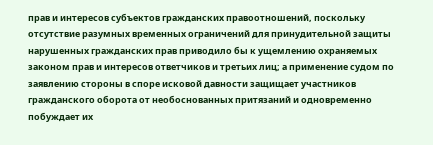прав и интересов субъектов гражданских правоотношений, поскольку отсутствие разумных временных ограничений для принудительной защиты нарушенных гражданских прав приводило бы к ущемлению охраняемых законом прав и интересов ответчиков и третьих лиц; а применение судом по заявлению стороны в споре исковой давности защищает участников гражданского оборота от необоснованных притязаний и одновременно побуждает их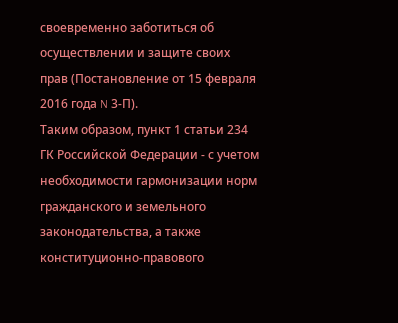своевременно заботиться об осуществлении и защите своих прав (Постановление от 15 февраля 2016 года N 3-П).
Таким образом, пункт 1 статьи 234 ГК Российской Федерации - с учетом необходимости гармонизации норм гражданского и земельного законодательства, а также конституционно-правового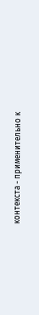контекста - применительно к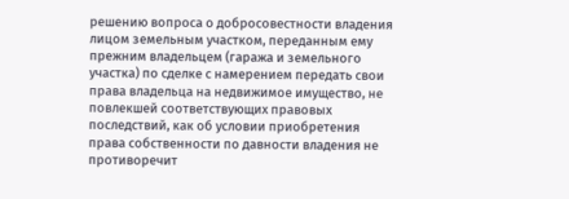решению вопроса о добросовестности владения лицом земельным участком, переданным ему прежним владельцем (гаража и земельного участка) по сделке с намерением передать свои права владельца на недвижимое имущество, не повлекшей соответствующих правовых последствий, как об условии приобретения права собственности по давности владения не противоречит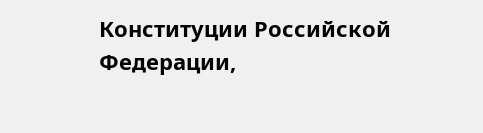Конституции Российской Федерации,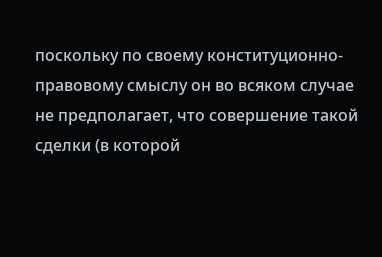поскольку по своему конституционно-правовому смыслу он во всяком случае не предполагает, что совершение такой сделки (в которой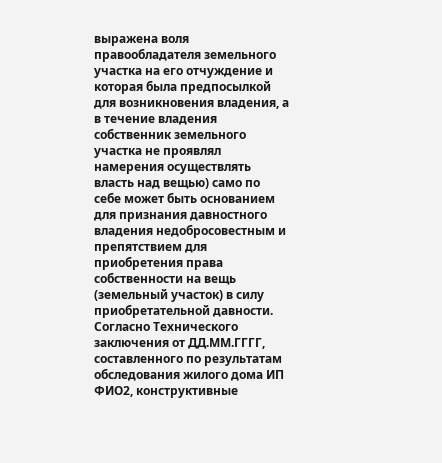выражена воля правообладателя земельного участка на его отчуждение и которая была предпосылкой для возникновения владения, а в течение владения собственник земельного участка не проявлял намерения осуществлять власть над вещью) само по себе может быть основанием для признания давностного владения недобросовестным и препятствием для приобретения права собственности на вещь (земельный участок) в силу приобретательной давности.
Согласно Технического заключения от ДД.ММ.ГГГГ, составленного по результатам обследования жилого дома ИП ФИО2, конструктивные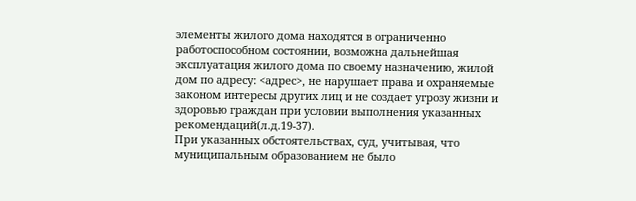элементы жилого дома находятся в ограниченно работоспособном состоянии, возможна дальнейшая эксплуатация жилого дома по своему назначению, жилой дом по адресу: <адрес>, не нарушает права и охраняемые законом интересы других лиц и не создает угрозу жизни и здоровью граждан при условии выполнения указанных рекомендаций(л.д.19-37).
При указанных обстоятельствах, суд, учитывая, что муниципальным образованием не было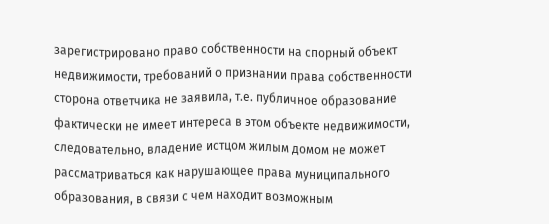зарегистрировано право собственности на спорный объект недвижимости, требований о признании права собственности сторона ответчика не заявила, т.е. публичное образование фактически не имеет интереса в этом объекте недвижимости, следовательно, владение истцом жилым домом не может рассматриваться как нарушающее права муниципального образования, в связи с чем находит возможным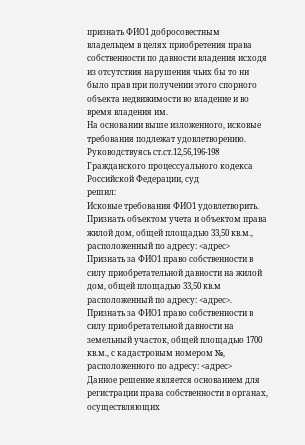признать ФИО1 добросовестным владельцем в целях приобретения права собственности по давности владения исходя из отсутствия нарушения чьих бы то ни было прав при получении этого спорного объекта недвижимости во владение и во время владения им.
На основании выше изложенного, исковые требования подлежат удовлетворению.
Руководствуясь ст.ст.12,56,196-198 Гражданского процессуального кодекса Российской Федерации, суд
решил:
Исковые требования ФИО1 удовлетворить.
Признать объектом учета и объектом права жилой дом, общей площадью 33,50 кв.м., расположенный по адресу: <адрес>
Признать за ФИО1 право собственности в силу приобретательной давности на жилой дом, общей площадью 33,50 кв.м расположенный по адресу: <адрес>.
Признать за ФИО1 право собственности в силу приобретательной давности на земельный участок, общей площадью 1700 кв.м., с кадастровым номером №, расположенного по адресу: <адрес>
Данное решение является основанием для регистрации права собственности в органах, осуществляющих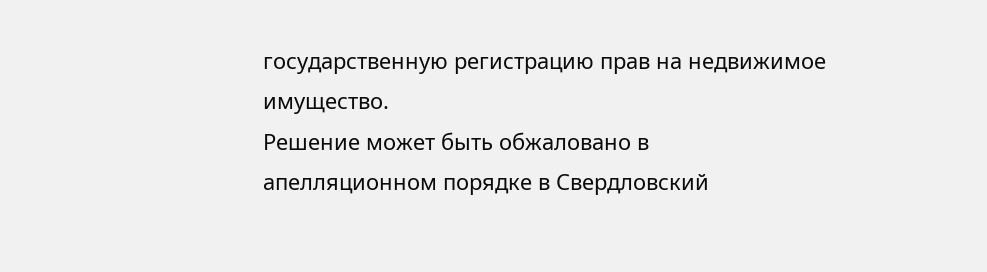государственную регистрацию прав на недвижимое имущество.
Решение может быть обжаловано в апелляционном порядке в Свердловский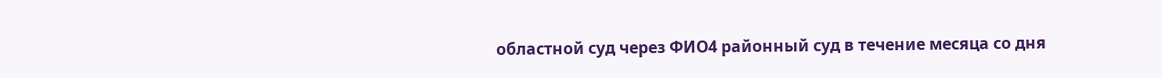областной суд через ФИО4 районный суд в течение месяца со дня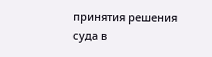принятия решения суда в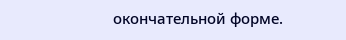окончательной форме.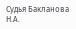Судья Бакланова Н.А.